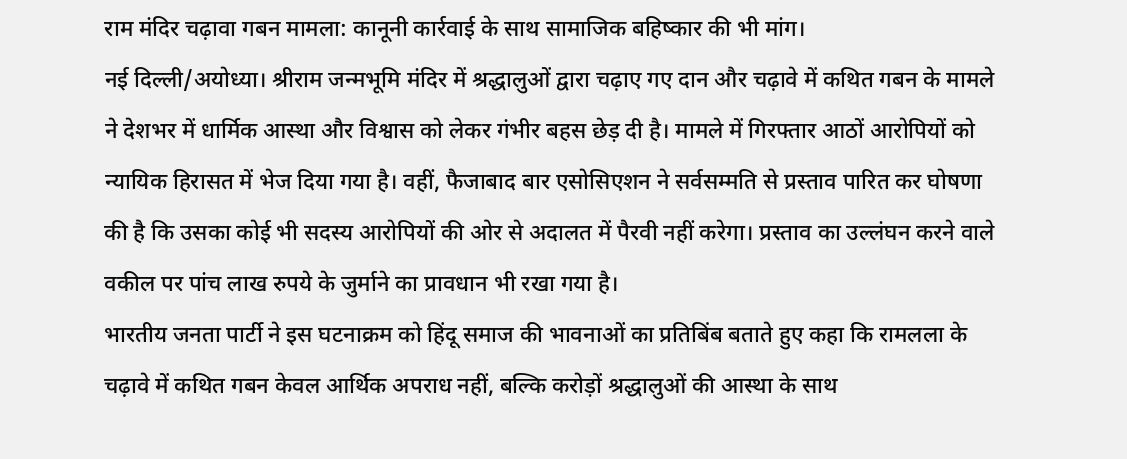राम मंदिर चढ़ावा गबन मामला: कानूनी कार्रवाई के साथ सामाजिक बहिष्कार की भी मांग।
नई दिल्ली/अयोध्या। श्रीराम जन्मभूमि मंदिर में श्रद्धालुओं द्वारा चढ़ाए गए दान और चढ़ावे में कथित गबन के मामले ने देशभर में धार्मिक आस्था और विश्वास को लेकर गंभीर बहस छेड़ दी है। मामले में गिरफ्तार आठों आरोपियों को न्यायिक हिरासत में भेज दिया गया है। वहीं, फैजाबाद बार एसोसिएशन ने सर्वसम्मति से प्रस्ताव पारित कर घोषणा की है कि उसका कोई भी सदस्य आरोपियों की ओर से अदालत में पैरवी नहीं करेगा। प्रस्ताव का उल्लंघन करने वाले वकील पर पांच लाख रुपये के जुर्माने का प्रावधान भी रखा गया है।
भारतीय जनता पार्टी ने इस घटनाक्रम को हिंदू समाज की भावनाओं का प्रतिबिंब बताते हुए कहा कि रामलला के चढ़ावे में कथित गबन केवल आर्थिक अपराध नहीं, बल्कि करोड़ों श्रद्धालुओं की आस्था के साथ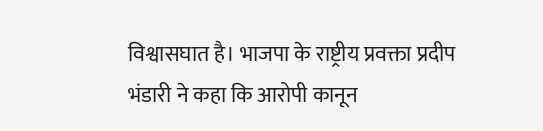विश्वासघात है। भाजपा के राष्ट्रीय प्रवक्ता प्रदीप भंडारी ने कहा कि आरोपी कानून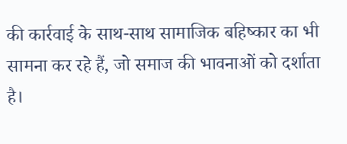की कार्रवाई के साथ-साथ सामाजिक बहिष्कार का भी सामना कर रहे हैं, जो समाज की भावनाओं को दर्शाता है।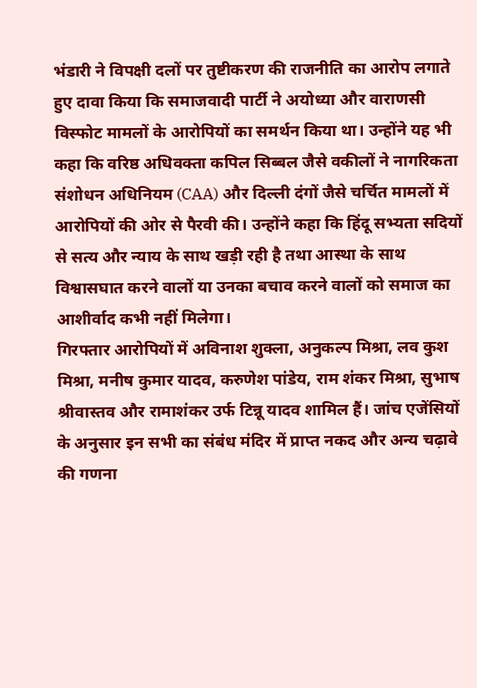भंडारी ने विपक्षी दलों पर तुष्टीकरण की राजनीति का आरोप लगाते हुए दावा किया कि समाजवादी पार्टी ने अयोध्या और वाराणसी विस्फोट मामलों के आरोपियों का समर्थन किया था। उन्होंने यह भी कहा कि वरिष्ठ अधिवक्ता कपिल सिब्बल जैसे वकीलों ने नागरिकता संशोधन अधिनियम (CAA) और दिल्ली दंगों जैसे चर्चित मामलों में आरोपियों की ओर से पैरवी की। उन्होंने कहा कि हिंदू सभ्यता सदियों से सत्य और न्याय के साथ खड़ी रही है तथा आस्था के साथ विश्वासघात करने वालों या उनका बचाव करने वालों को समाज का आशीर्वाद कभी नहीं मिलेगा।
गिरफ्तार आरोपियों में अविनाश शुक्ला, अनुकल्प मिश्रा, लव कुश मिश्रा, मनीष कुमार यादव, करुणेश पांडेय, राम शंकर मिश्रा, सुभाष श्रीवास्तव और रामाशंकर उर्फ टिन्नू यादव शामिल हैं। जांच एजेंसियों के अनुसार इन सभी का संबंध मंदिर में प्राप्त नकद और अन्य चढ़ावे की गणना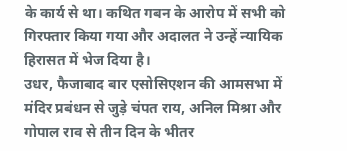के कार्य से था। कथित गबन के आरोप में सभी को गिरफ्तार किया गया और अदालत ने उन्हें न्यायिक हिरासत में भेज दिया है।
उधर, फैजाबाद बार एसोसिएशन की आमसभा में मंदिर प्रबंधन से जुड़े चंपत राय, अनिल मिश्रा और गोपाल राव से तीन दिन के भीतर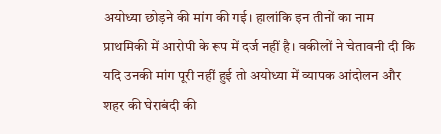अयोध्या छोड़ने की मांग की गई। हालांकि इन तीनों का नाम प्राथमिकी में आरोपी के रूप में दर्ज नहीं है। वकीलों ने चेतावनी दी कि यदि उनकी मांग पूरी नहीं हुई तो अयोध्या में व्यापक आंदोलन और शहर की घेराबंदी की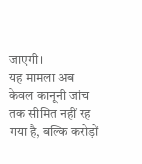जाएगी।
यह मामला अब केवल कानूनी जांच तक सीमित नहीं रह गया है, बल्कि करोड़ों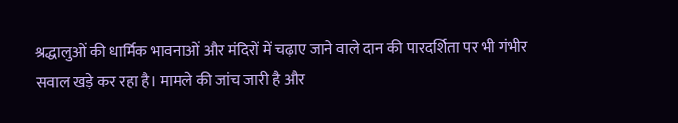श्रद्धालुओं की धार्मिक भावनाओं और मंदिरों में चढ़ाए जाने वाले दान की पारदर्शिता पर भी गंभीर सवाल खड़े कर रहा है। मामले की जांच जारी है और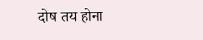दोष तय होना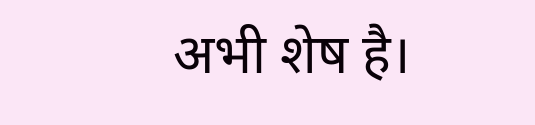अभी शेष है।